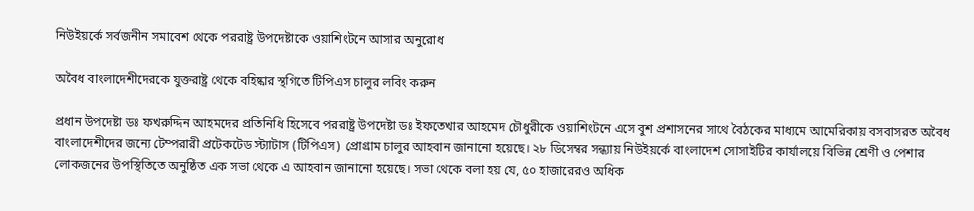নিউইয়র্কে সর্বজনীন সমাবেশ থেকে পররাষ্ট্র উপদেষ্টাকে ওয়াশিংটনে আসার অনুরোধ

অবৈধ বাংলাদেশীদেরকে যুক্তরাষ্ট্র থেকে বহিষ্কার স্থগিতে টিপিএস চালুর লবিং করুন

প্রধান উপদেষ্টা ডঃ ফখরুদ্দিন আহমদের প্রতিনিধি হিসেবে পররাষ্ট্র উপদেষ্টা ডঃ ইফতেখার আহমেদ চৌধুরীকে ওয়াশিংটনে এসে বুশ প্রশাসনের সাথে বৈঠকের মাধ্যমে আমেরিকায় বসবাসরত অবৈধ বাংলাদেশীদের জন্যে টেম্পরারী প্রটেকটেড স্ট্যাটাস (টিপিএস) প্রোগ্রাম চালুর আহবান জানানো হয়েছে। ২৮ ডিসেম্বর সন্ধ্যায় নিউইয়র্কে বাংলাদেশ সোসাইটির কার্যালয়ে বিভিন্ন শ্রেণী ও পেশার লোকজনের উপস্থিতিতে অনুষ্ঠিত এক সভা থেকে এ আহবান জানানো হয়েছে। সভা থেকে বলা হয় যে, ৫০ হাজারেরও অধিক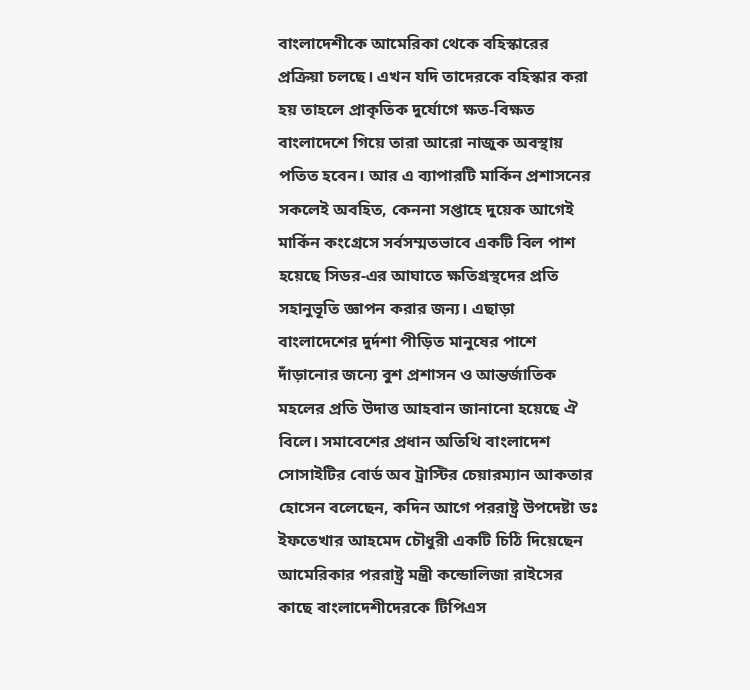বাংলাদেশীকে আমেরিকা থেকে বহিস্কারের প্রক্রিয়া চলছে। এখন যদি তাদেরকে বহিস্কার করা হয় তাহলে প্রাকৃতিক দুর্যোগে ক্ষত-বিক্ষত বাংলাদেশে গিয়ে তারা আরো নাজুক অবস্থায় পতিত হবেন। আর এ ব্যাপারটি মার্কিন প্রশাসনের সকলেই অবহিত, কেননা সপ্তাহে দুয়েক আগেই মার্কিন কংগ্রেসে সর্বসম্মতভাবে একটি বিল পাশ হয়েছে সিডর-এর আঘাতে ক্ষতিগ্রস্থদের প্রতি সহানুভূতি জ্ঞাপন করার জন্য। এছাড়া বাংলাদেশের দুর্দশা পীড়িত মানুষের পাশে দাঁড়ানোর জন্যে বুশ প্রশাসন ও আন্তর্জাতিক মহলের প্রতি উদাত্ত আহবান জানানো হয়েছে ঐ বিলে। সমাবেশের প্রধান অতিথি বাংলাদেশ সোসাইটির বোর্ড অব ট্রাস্টির চেয়ারম্যান আকতার হোসেন বলেছেন, কদিন আগে পররাষ্ট্র উপদেষ্টা ডঃ ইফতেখার আহমেদ চৌধুরী একটি চিঠি দিয়েছেন আমেরিকার পররাষ্ট্র মন্ত্রী কন্ডোলিজা রাইসের কাছে বাংলাদেশীদেরকে টিপিএস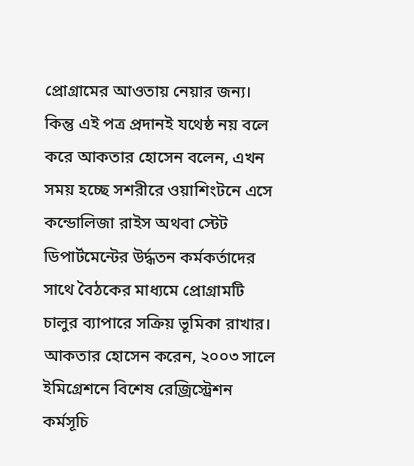প্রোগ্রামের আওতায় নেয়ার জন্য। কিন্তু এই পত্র প্রদানই যথেষ্ঠ নয় বলে করে আকতার হোসেন বলেন, এখন সময় হচ্ছে সশরীরে ওয়াশিংটনে এসে কন্ডোলিজা রাইস অথবা স্টেট ডিপার্টমেন্টের উর্দ্ধতন কর্মকর্তাদের সাথে বৈঠকের মাধ্যমে প্রোগ্রামটি চালুর ব্যাপারে সক্রিয় ভূমিকা রাখার। আকতার হোসেন করেন, ২০০৩ সালে ইমিগ্রেশনে বিশেষ রেজ্রিস্ট্রেশন কর্মসূচি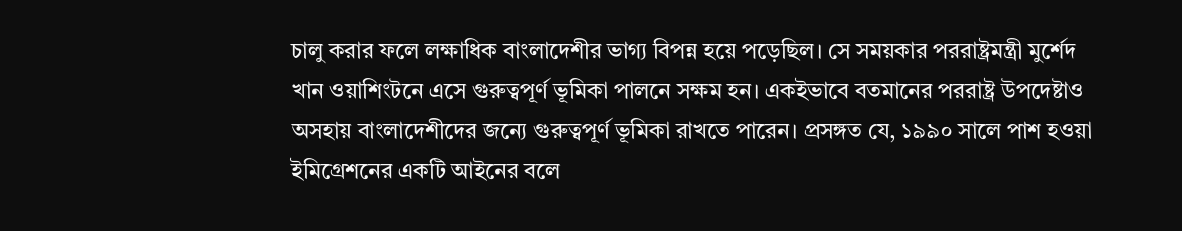চালু করার ফলে লক্ষাধিক বাংলাদেশীর ভাগ্য বিপন্ন হয়ে পড়েছিল। সে সময়কার পররাষ্ট্রমন্ত্রী মুর্শেদ খান ওয়াশিংটনে এসে গুরুত্বপূর্ণ ভূমিকা পালনে সক্ষম হন। একইভাবে বতমানের পররাষ্ট্র উপদেষ্টাও অসহায় বাংলাদেশীদের জন্যে গুরুত্বপূর্ণ ভূমিকা রাখতে পারেন। প্রসঙ্গত যে, ১৯৯০ সালে পাশ হওয়া ইমিগ্রেশনের একটি আইনের বলে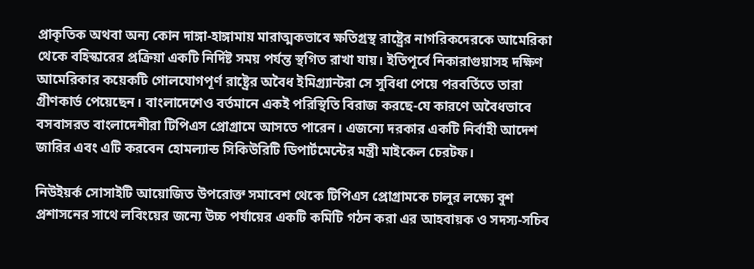প্রাকৃতিক অথবা অন্য কোন দাঙ্গা-হাঙ্গামায় মারাত্মকভাবে ক্ষতিগ্রস্থ রাষ্ট্রের নাগরিকদেরকে আমেরিকা থেকে বহিস্কারের প্রক্রিয়া একটি নির্দিষ্ট সময় পর্যন্ত স্থগিত রাখা যায়। ইতিপূর্বে নিকারাগুয়াসহ দক্ষিণ আমেরিকার কয়েকটি গোলযোগপূর্ণ রাষ্ট্রের অবৈধ ইমিগ্র্যান্টরা সে সুবিধা পেয়ে পরবর্তিতে তারা গ্রীণকার্ড পেয়েছেন। বাংলাদেশেও বর্তমানে একই পরিস্থিতি বিরাজ করছে-যে কারণে অবৈধভাবে বসবাসরত বাংলাদেশীরা টিপিএস প্রোগ্রামে আসতে পারেন। এজন্যে দরকার একটি নির্বাহী আদেশ জারির এবং এটি করবেন হোমল্যান্ড সিকিউরিটি ডিপার্টমেন্টের মন্ত্রী মাইকেল চেরটফ।

নিউইয়র্ক সোসাইটি আয়োজিত উপরোক্ত সমাবেশ থেকে টিপিএস প্রোগ্রামকে চালুর লক্ষ্যে বুশ প্রশাসনের সাথে লবিংয়ের জন্যে উচ্চ পর্যায়ের একটি কমিটি গঠন করা এর আহবায়ক ও সদস্য-সচিব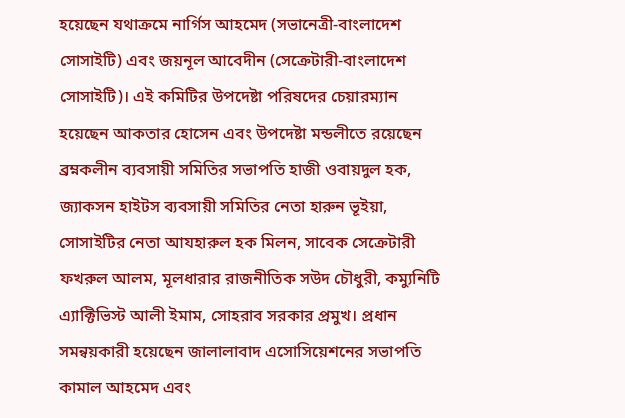হয়েছেন যথাক্রমে নার্গিস আহমেদ (সভানেত্রী-বাংলাদেশ সোসাইটি) এবং জয়নূল আবেদীন (সেক্রেটারী-বাংলাদেশ সোসাইটি)। এই কমিটির উপদেষ্টা পরিষদের চেয়ারম্যান হয়েছেন আকতার হোসেন এবং উপদেষ্টা মন্ডলীতে রয়েছেন ব্রম্নকলীন ব্যবসায়ী সমিতির সভাপতি হাজী ওবায়দুল হক, জ্যাকসন হাইটস ব্যবসায়ী সমিতির নেতা হারুন ভূইয়া, সোসাইটির নেতা আযহারুল হক মিলন, সাবেক সেক্রেটারী ফখরুল আলম, মূলধারার রাজনীতিক সউদ চৌধুরী, কম্যুনিটি এ্যাক্টিভিস্ট আলী ইমাম, সোহরাব সরকার প্রমুখ। প্রধান সমন্বয়কারী হয়েছেন জালালাবাদ এসোসিয়েশনের সভাপতি কামাল আহমেদ এবং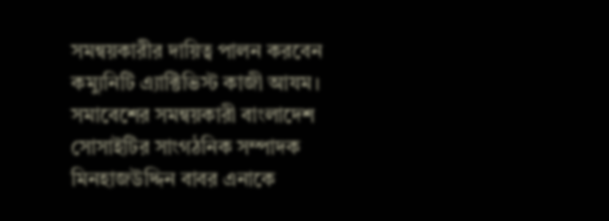সমন্বয়কারীর দায়িত্ব পালন করবেন কম্যুনিটি এ্যাক্টিভিস্ট কাজী আযম। সমাবেশের সমন্বয়কারী বাংলাদেশ সোসাইটির সাংগঠনিক সম্পাদক মিনহাজউদ্দিন বাবর এনাকে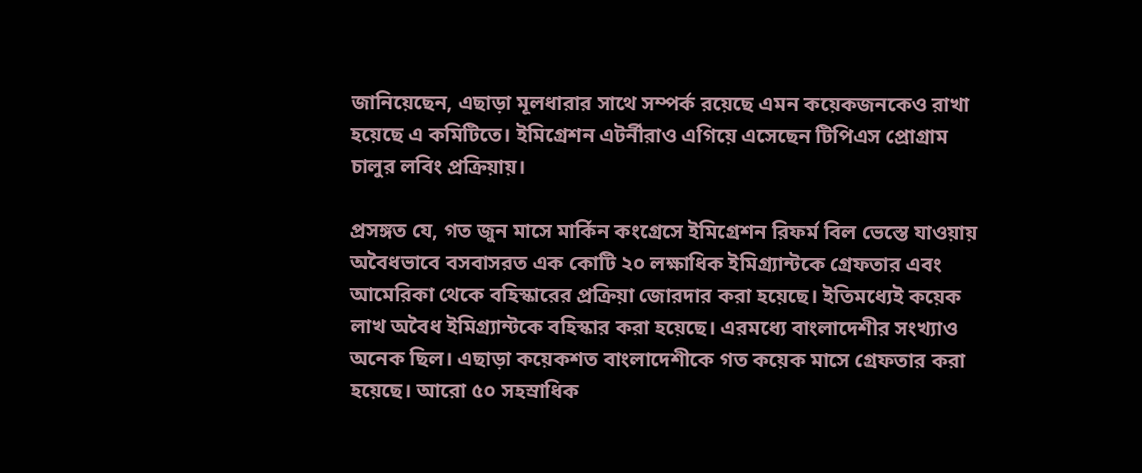জানিয়েছেন, এছাড়া মূলধারার সাথে সম্পর্ক রয়েছে এমন কয়েকজনকেও রাখা হয়েছে এ কমিটিতে। ইমিগ্রেশন এটর্নীরাও এগিয়ে এসেছেন টিপিএস প্রোগ্রাম চালুর লবিং প্রক্রিয়ায়।

প্রসঙ্গত যে, গত জুন মাসে মার্কিন কংগ্রেসে ইমিগ্রেশন রিফর্ম বিল ভেস্তে যাওয়ায় অবৈধভাবে বসবাসরত এক কোটি ২০ লক্ষাধিক ইমিগ্র্যান্টকে গ্রেফতার এবং আমেরিকা থেকে বহিস্কারের প্রক্রিয়া জোরদার করা হয়েছে। ইতিমধ্যেই কয়েক লাখ অবৈধ ইমিগ্র্যান্টকে বহিস্কার করা হয়েছে। এরমধ্যে বাংলাদেশীর সংখ্যাও অনেক ছিল। এছাড়া কয়েকশত বাংলাদেশীকে গত কয়েক মাসে গ্রেফতার করা হয়েছে। আরো ৫০ সহস্রাধিক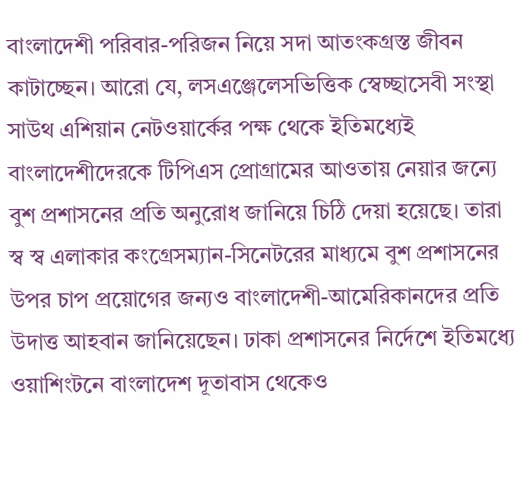বাংলাদেশী পরিবার-পরিজন নিয়ে সদা আতংকগ্রস্ত জীবন কাটাচ্ছেন। আরো যে, লসএঞ্জেলেসভিত্তিক স্বেচ্ছাসেবী সংস্থা সাউথ এশিয়ান নেটওয়ার্কের পক্ষ থেকে ইতিমধ্যেই বাংলাদেশীদেরকে টিপিএস প্রোগ্রামের আওতায় নেয়ার জন্যে বুশ প্রশাসনের প্রতি অনুরোধ জানিয়ে চিঠি দেয়া হয়েছে। তারা স্ব স্ব এলাকার কংগ্রেসম্যান-সিনেটরের মাধ্যমে বুশ প্রশাসনের উপর চাপ প্রয়োগের জন্যও বাংলাদেশী-আমেরিকানদের প্রতি উদাত্ত আহবান জানিয়েছেন। ঢাকা প্রশাসনের নির্দেশে ইতিমধ্যে ওয়াশিংটনে বাংলাদেশ দূতাবাস থেকেও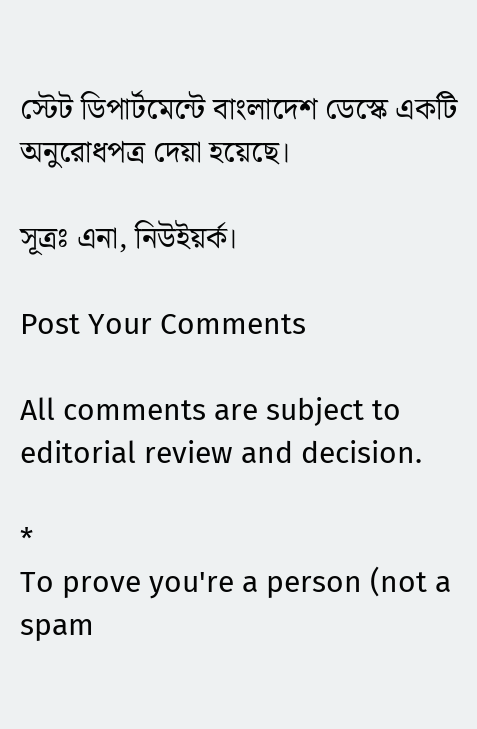স্টেট ডিপার্টমেন্টে বাংলাদেশ ডেস্কে একটি অনুরোধপত্র দেয়া হয়েছে।

সূত্রঃ এনা, নিউইয়র্ক।

Post Your Comments

All comments are subject to editorial review and decision.

*
To prove you're a person (not a spam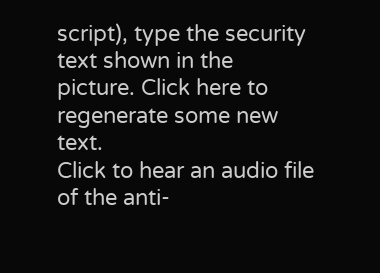script), type the security text shown in the picture. Click here to regenerate some new text.
Click to hear an audio file of the anti-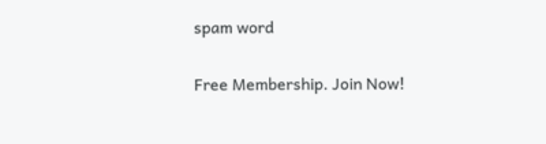spam word

Free Membership. Join Now!